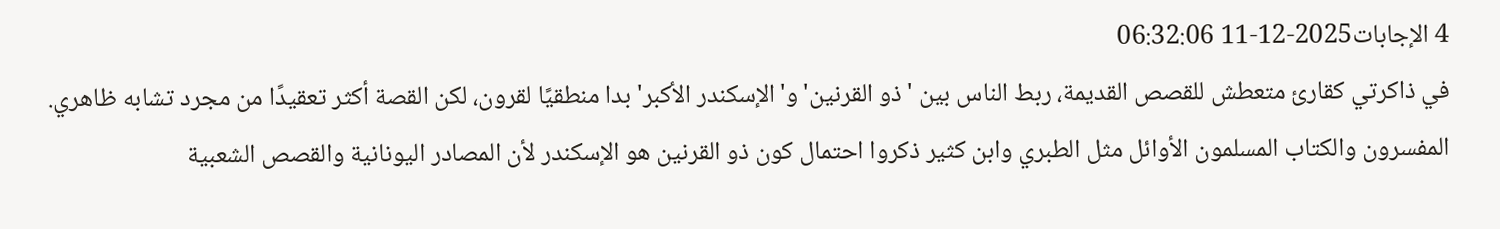4 الإجابات2025-12-11 06:32:06
في ذاكرتي كقارئ متعطش للقصص القديمة، ربط الناس بين 'ذو القرنين' و'الإسكندر الأكبر' بدا منطقيًا لقرون، لكن القصة أكثر تعقيدًا من مجرد تشابه ظاهري.
المفسرون والكتاب المسلمون الأوائل مثل الطبري وابن كثير ذكروا احتمال كون ذو القرنين هو الإسكندر لأن المصادر اليونانية والقصص الشعبية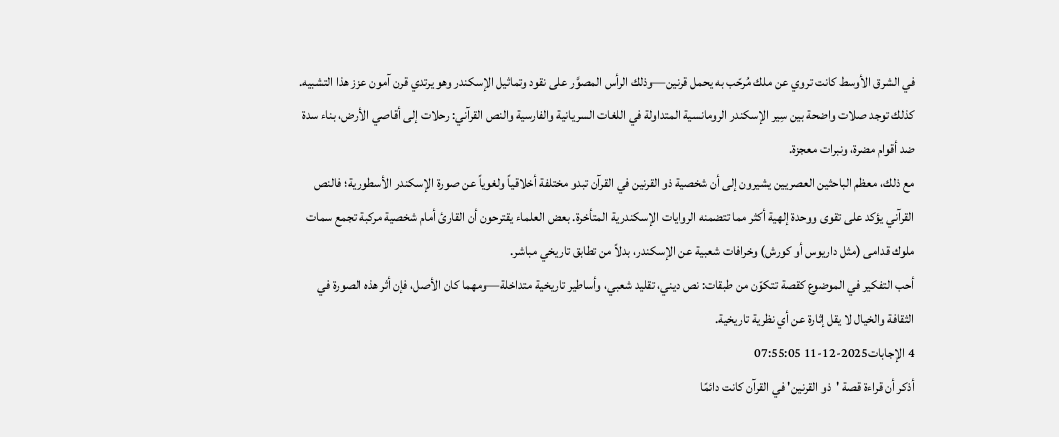في الشرق الأوسط كانت تروي عن ملك مُرحّب به يحمل قرنين—وذلك الرأس المصوَّر على نقود وتماثيل الإسكندر وهو يرتدي قرن آمون عزز هذا التشبيه. كذلك توجد صلات واضحة بين سِير الإسكندر الرومانسية المتداولة في اللغات السريانية والفارسية والنص القرآني: رحلات إلى أقاصي الأرض، بناء سدة ضد أقوام مضرة، ونبرات معجزة.
مع ذلك، معظم الباحثين العصريين يشيرون إلى أن شخصية ذو القرنين في القرآن تبدو مختلفة أخلاقياً ولغوياً عن صورة الإسكندر الأسطورية؛ فالنص القرآني يؤكد على تقوى ووحدة إلهية أكثر مما تتضمنه الروايات الإسكندرية المتأخرة. بعض العلماء يقترحون أن القارئ أمام شخصية مركبة تجمع سمات ملوك قدامى (مثل داريوس أو كورش) وخرافات شعبية عن الإسكندر، بدلاً من تطابق تاريخي مباشر.
أحب التفكير في الموضوع كقصة تتكوّن من طبقات: نص ديني، تقليد شعبي، وأساطير تاريخية متداخلة—ومهما كان الأصل، فإن أثر هذه الصورة في الثقافة والخيال لا يقل إثارة عن أي نظرية تاريخية.
4 الإجابات2025-12-11 07:55:05
أذكر أن قراءة قصة 'ذو القرنين' في القرآن كانت دائمًا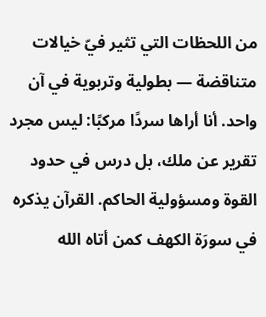من اللحظات التي تثير فيّ خيالات متناقضة — بطولية وتربوية في آن واحد. أنا أراها سردًا مركبًا: ليس مجرد تقرير عن ملك، بل درس في حدود القوة ومسؤولية الحاكم. القرآن يذكره في سورَة الكهف كمن أتاه الله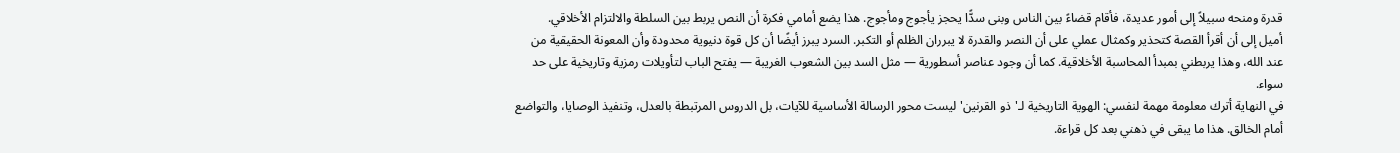قدرة ومنحه سبيلاً إلى أمور عديدة، فأقام قضاءً بين الناس وبنى سدًّا يحجز يأجوج ومأجوج. هذا يضع أمامي فكرة أن النص يربط بين السلطة والالتزام الأخلاقي.
أميل إلى أن أقرأ القصة كتحذير وكمثال عملي على أن النصر والقدرة لا يبرران الظلم أو التكبر. السرد يبرز أيضًا أن كل قوة دنيوية محدودة وأن المعونة الحقيقية من عند الله، وهذا يربطني بمبدأ المحاسبة الأخلاقية. كما أن وجود عناصر أسطورية — مثل السد بين الشعوب الغريبة — يفتح الباب لتأويلات رمزية وتاريخية على حد سواء.
في النهاية أترك معلومة مهمة لنفسي: الهوية التاريخية لـ'ذو القرنين' ليست محور الرسالة الأساسية للآيات، بل الدروس المرتبطة بالعدل، وتنفيذ الوصايا، والتواضع أمام الخالق. هذا ما يبقى في ذهني بعد كل قراءة.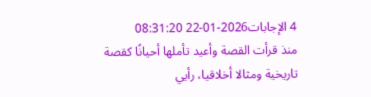4 الإجابات2026-01-22 08:31:20
منذ قرأت القصة وأعيد تأملها أحيانًا كقصة تاريخية ومثالا أخلاقيا، رأيي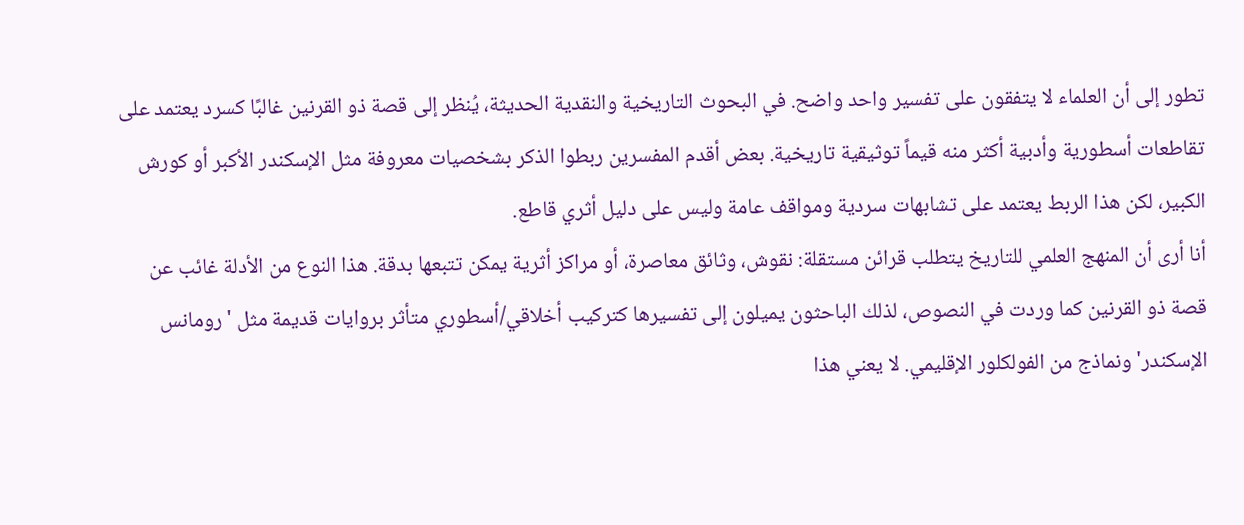تطور إلى أن العلماء لا يتفقون على تفسير واحد واضح. في البحوث التاريخية والنقدية الحديثة، يُنظر إلى قصة ذو القرنين غالبًا كسرد يعتمد على تقاطعات أسطورية وأدبية أكثر منه قيماً توثيقية تاريخية. بعض أقدم المفسرين ربطوا الذكر بشخصيات معروفة مثل الإسكندر الأكبر أو كورش الكبير، لكن هذا الربط يعتمد على تشابهات سردية ومواقف عامة وليس على دليل أثري قاطع.
أنا أرى أن المنهج العلمي للتاريخ يتطلب قرائن مستقلة: نقوش، وثائق معاصرة، أو مراكز أثرية يمكن تتبعها بدقة. هذا النوع من الأدلة غائب عن قصة ذو القرنين كما وردت في النصوص، لذلك الباحثون يميلون إلى تفسيرها كتركيب أخلاقي/أسطوري متأثر بروايات قديمة مثل 'رومانس الإسكندر' ونماذج من الفولكلور الإقليمي. لا يعني هذا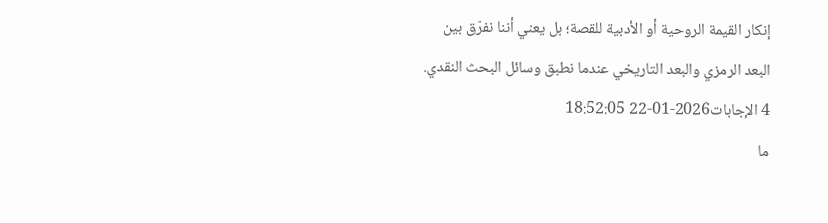إنكار القيمة الروحية أو الأدبية للقصة؛ بل يعني أننا نفرّق بين البعد الرمزي والبعد التاريخي عندما نطبق وسائل البحث النقدي.
4 الإجابات2026-01-22 18:52:05
ما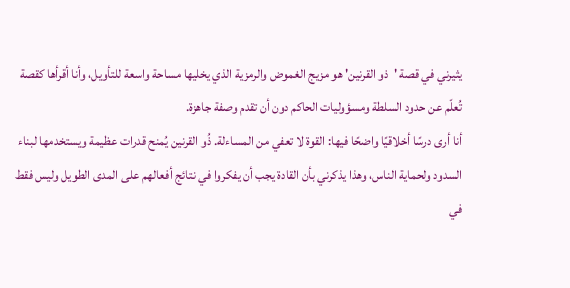يثيرني في قصة 'ذو القرنين' هو مزيج الغموض والرمزية الذي يخليها مساحة واسعة للتأويل، وأنا أقرأها كقصة تُعلّم عن حدود السلطة ومسؤوليات الحاكم دون أن تقدم وصفة جاهزة.
أنا أرى درسًا أخلاقيًا واضحًا فيها: القوة لا تعفي من المساءلة. ذُو القرنين يُمنح قدرات عظيمة ويستخدمها لبناء السدود ولحماية الناس، وهذا يذكرني بأن القادة يجب أن يفكروا في نتائج أفعالهم على المدى الطويل وليس فقط في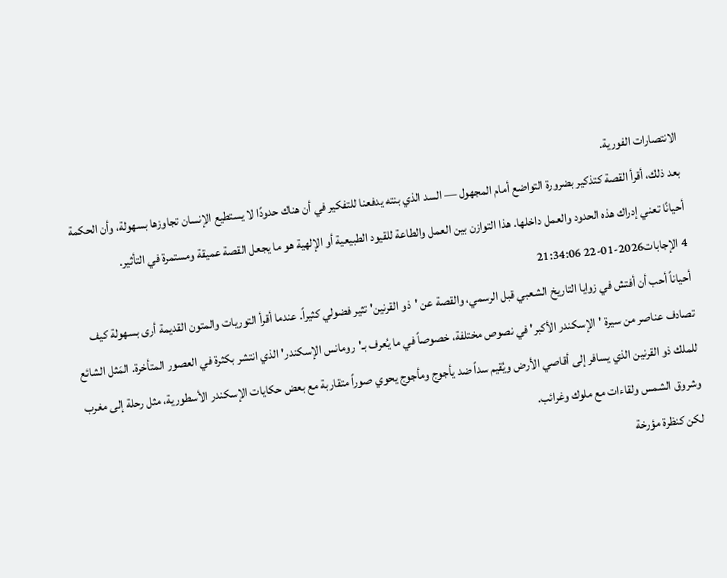الانتصارات الفورية.
بعد ذلك، أقرأ القصة كتذكير بضرورة التواضع أمام المجهول — السد الذي بنته يدفعنا للتفكير في أن هناك حدودًا لا يستطيع الإنسان تجاوزها بسهولة، وأن الحكمة أحيانًا تعني إدراك هذه الحدود والعمل داخلها. هذا التوازن بين العمل والطاعة للقيود الطبيعية أو الإلهية هو ما يجعل القصة عميقة ومستمرة في التأثير.
4 الإجابات2026-01-22 21:34:06
أحياناً أحب أن أفتش في زوايا التاريخ الشعبي قبل الرسمي، والقصة عن 'ذو القرنين' تثير فضولي كثيراً. عندما أقرأ التوريات والمتون القديمة أرى بسهولة كيف تصادف عناصر من سيرة 'الإسكندر الأكبر' في نصوص مختلفة، خصوصاً في ما يُعرف بـ'رومانس الإسكندر' الذي انتشر بكثرة في العصور المتأخرة. المَثل الشائع للملك ذو القرنين الذي يسافر إلى أقاصي الأرض ويُقيم سداً ضد يأجوج ومأجوج يحوي صوراً متقاربة مع بعض حكايات الإسكندر الأسطورية، مثل رحلة إلى مغرب وشروق الشمس ولقاءات مع ملوك وغرائب.
لكن كنظرة مؤرخة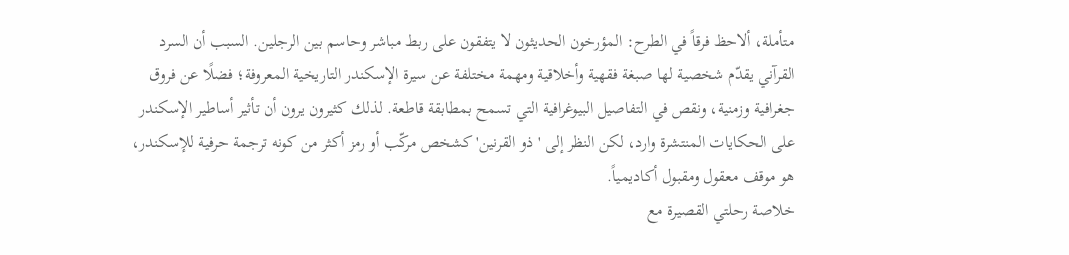متأملة، ألاحظ فرقاً في الطرح: المؤرخون الحديثون لا يتفقون على ربط مباشر وحاسم بين الرجلين. السبب أن السرد القرآني يقدّم شخصية لها صبغة فقهية وأخلاقية ومهمة مختلفة عن سيرة الإسكندر التاريخية المعروفة؛ فضلًا عن فروق جغرافية وزمنية، ونقص في التفاصيل البيوغرافية التي تسمح بمطابقة قاطعة. لذلك كثيرون يرون أن تأثير أساطير الإسكندر على الحكايات المنتشرة وارد، لكن النظر إلى 'ذو القرنين' كشخص مركّب أو رمز أكثر من كونه ترجمة حرفية للإسكندر، هو موقف معقول ومقبول أكاديمياً.
خلاصة رحلتي القصيرة مع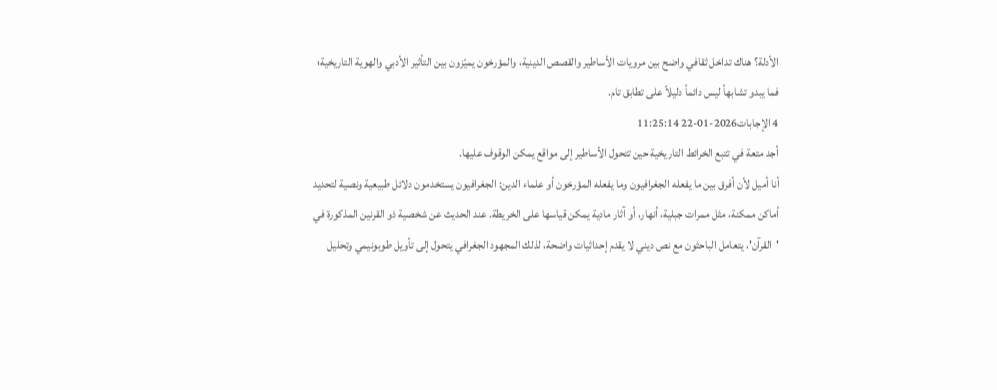الأدلة؟ هناك تداخل ثقافي واضح بين مرويات الأساطير والقصص الدينية، والمؤرخون يميّزون بين التأثير الأدبي والهوية التاريخية؛ فما يبدو تشابهاً ليس دائماً دليلاً على تطابق تام.
4 الإجابات2026-01-22 11:25:14
أجد متعة في تتبع الخرائط التاريخية حين تتحول الأساطير إلى مواقع يمكن الوقوف عليها.
أنا أميل لأن أفرق بين ما يفعله الجغرافيون وما يفعله المؤرخون أو علماء الدين: الجغرافيون يستخدمون دلائل طبيعية ونصية لتحديد أماكن ممكنة، مثل ممرات جبلية، أنهار، أو آثار مادية يمكن قياسها على الخريطة. عند الحديث عن شخصية ذو القرنين المذكورة في 'القرآن'، يتعامل الباحثون مع نص ديني لا يقدم إحداثيات واضحة، لذلك المجهود الجغرافي يتحول إلى تأويل طوبونيمي وتحليل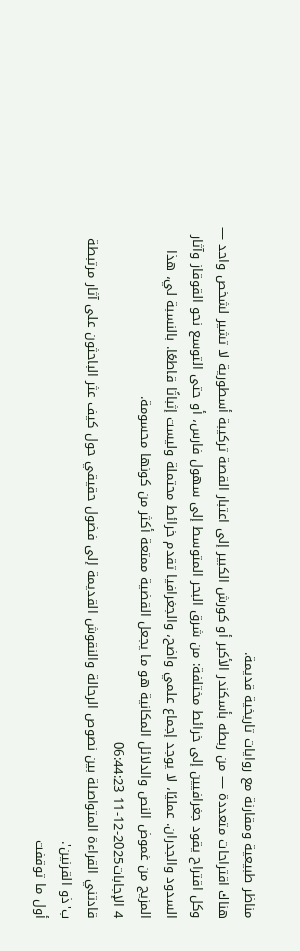مناظر طبيعية ومقارنة مع روايات تاريخية قديمة.
هناك اقتراحات متعددة — من ربطه بأسكندر الأكبر أو كورش الكبير إلى اعتبار القصة تركيبة أسطورية لا تشير لشخص واحد — وكل اقتراح يقود جغرافيين إلى خرائط مختلفة: من شرق البحر المتوسط إلى سهول فارس، أو حتى التوسع نحو القوقاز وآثار السدود والجدران. عمليًا، لا يوجد إجماع علمي واضح، والجغرافيا تقدم خرائط محتملة وليست إثباتًا قاطعًا. بالنسبة لي، هذا المزيج من غموض النص والدلائل المكانية هو ما يجعل القضية ممتعة أكثر من كونها محسومة.
4 الإجابات2025-12-11 06:44:23
قادتني القراءة المتواصلة بين نصوص الرحالة والنقوش القديمة إلى فضول حقيقي حول كيف عثر الباحثون على آثار مرتبطة ب'ذو القرنين'.
أول ما توقفت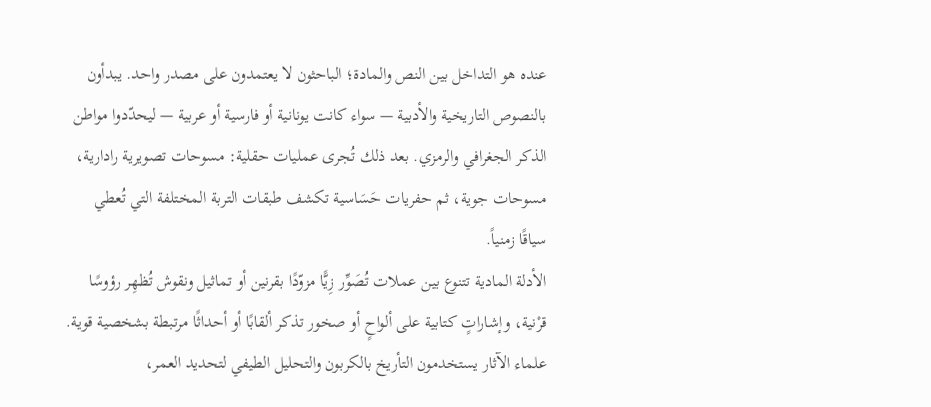عنده هو التداخل بين النص والمادة؛ الباحثون لا يعتمدون على مصدر واحد. يبدأون بالنصوص التاريخية والأدبية — سواء كانت يونانية أو فارسية أو عربية — ليحدّدوا مواطن الذكر الجغرافي والرمزي. بعد ذلك تُجرى عمليات حقلية: مسوحات تصويرية رادارية، مسوحات جوية، ثم حفريات حَسَاسية تكشف طبقات التربة المختلفة التي تُعطي سياقًا زمنياً.
الأدلة المادية تتنوع بين عملات تُصَوِّر زِيًّا مزوّدًا بقرنين أو تماثيل ونقوش تُظهِر رؤوسًا قرْنية، وإشاراتٍ كتابية على ألواحٍ أو صخور تذكر ألقابًا أو أحداثًا مرتبطة بشخصية قوية. علماء الآثار يستخدمون التأريخ بالكربون والتحليل الطيفي لتحديد العمر،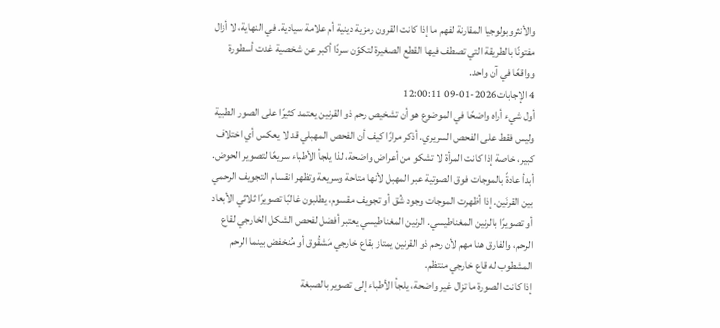والأنثروبولوجيا المقارنة لفهم ما إذا كانت القرون رمزية دينية أم علامة سيادية. في النهاية، لا أزال مفتونًا بالطريقة التي تصطف فيها القطع الصغيرة لتكوّن سردًا أكبر عن شخصية غدت أسطورة وواقعًا في آن واحد.
4 الإجابات2026-01-09 12:00:11
أول شيء أراه واضحًا في الموضوع هو أن تشخيص رحم ذو القرنين يعتمد كثيرًا على الصور الطبية وليس فقط على الفحص السريري. أذكر مرارًا كيف أن الفحص المهبلي قد لا يعكس أي اختلاف كبير، خاصة إذا كانت المرأة لا تشكو من أعراض واضحة، لذا يلجأ الأطباء سريعًا لتصوير الحوض.
أبدأ عادةً بالموجات فوق الصوتية عبر المهبل لأنها متاحة وسريعة وتظهر انقسام التجويف الرحمي بين القرنَين. إذا أظهرت الموجات وجود شُق أو تجويف مقسوم، يطلبون غالبًا تصويرًا ثلاثي الأبعاد أو تصويرًا بالرنين المغناطيسي. الرنين المغناطيسي يعتبر أفضل لفحص الشكل الخارجي لقاع الرحم، والفارق هنا مهم لأن رحم ذو القرنين يمتاز بقاع خارجي مَشقُوق أو مُنخفض بينما الرحم المشطوب له قاع خارجي منتظم.
إذا كانت الصورة ما تزال غير واضحة، يلجأ الأطباء إلى تصوير بالصبغة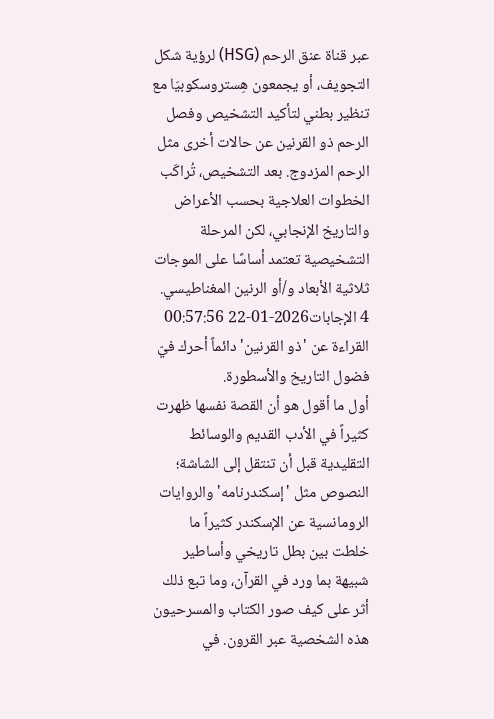عبر قناة عنق الرحم (HSG) لرؤية شكل التجويف، أو يجمعون هِستروسكوبيَا مع تنظير بطني لتأكيد التشخيص وفصل الرحم ذو القرنين عن حالات أخرى مثل الرحم المزدوج. بعد التشخيص، تُراكَب الخطوات العلاجية بحسب الأعراض والتاريخ الإنجابي، لكن المرحلة التشخيصية تعتمد أساسًا على الموجات ثلاثية الأبعاد و/أو الرنين المغناطيسي.
4 الإجابات2026-01-22 00:57:56
القراءة عن 'ذو القرنين' دائماً أحرك فيّ فضول التاريخ والأسطورة.
أول ما أقول هو أن القصة نفسها ظهرت كثيراً في الأدب القديم والوسائط التقليدية قبل أن تنتقل إلى الشاشة؛ النصوص مثل 'إسكندرنامه' والروايات الرومانسية عن الإسكندر كثيراً ما خلطت بين بطل تاريخي وأساطير شبيهة بما ورد في القرآن، وما تبع ذلك أثر على كيف صور الكتاب والمسرحيون هذه الشخصية عبر القرون. في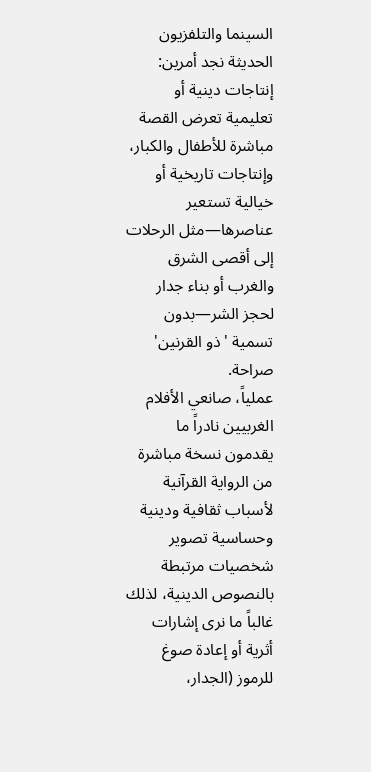السينما والتلفزيون الحديثة نجد أمرين: إنتاجات دينية أو تعليمية تعرض القصة مباشرة للأطفال والكبار، وإنتاجات تاريخية أو خيالية تستعير عناصرها—مثل الرحلات إلى أقصى الشرق والغرب أو بناء جدار لحجز الشر—بدون تسمية 'ذو القرنين' صراحة.
عملياً، صانعي الأفلام الغربيين نادراً ما يقدمون نسخة مباشرة من الرواية القرآنية لأسباب ثقافية ودينية وحساسية تصوير شخصيات مرتبطة بالنصوص الدينية، لذلك غالباً ما نرى إشارات أثرية أو إعادة صوغ للرموز (الجدار،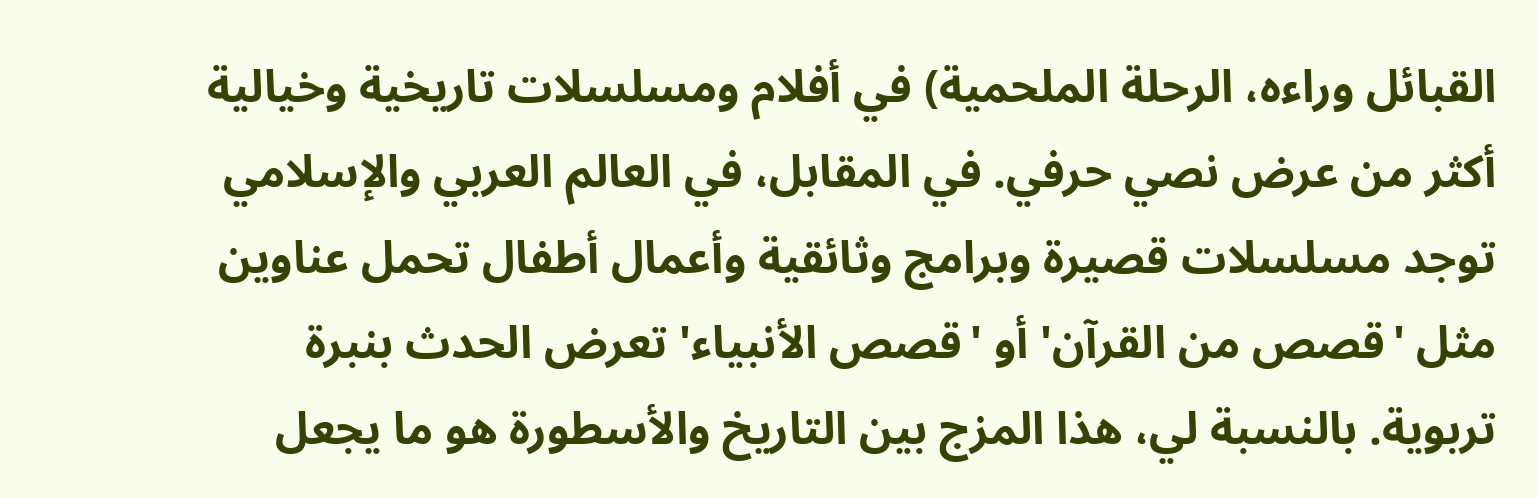القبائل وراءه، الرحلة الملحمية) في أفلام ومسلسلات تاريخية وخيالية أكثر من عرض نصي حرفي. في المقابل، في العالم العربي والإسلامي توجد مسلسلات قصيرة وبرامج وثائقية وأعمال أطفال تحمل عناوين مثل 'قصص من القرآن' أو 'قصص الأنبياء' تعرض الحدث بنبرة تربوية. بالنسبة لي، هذا المزج بين التاريخ والأسطورة هو ما يجعل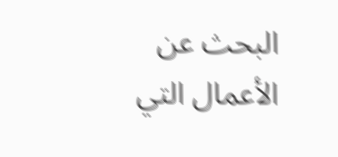البحث عن الأعمال التي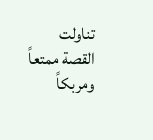تناولت القصة ممتعاً ومربكاً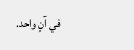في آنٍ واحد.